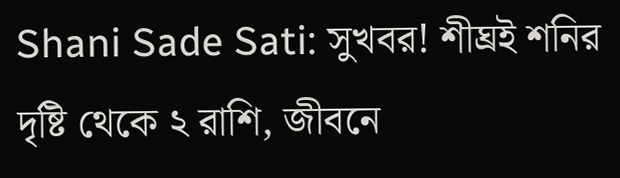Shani Sade Sati: সুখবর! শীঘ্রই শনির দৃষ্টি থেকে ২ রাশি, জীবনে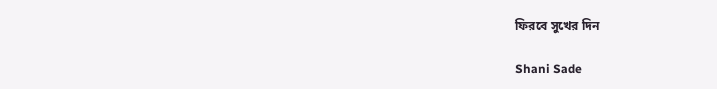ফিরবে সুখের দিন

Shani Sade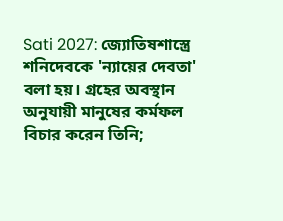Sati 2027: জ্যোতিষশাস্ত্রে শনিদেবকে 'ন্যায়ের দেবতা' বলা হয়। গ্রহের অবস্থান অনুযায়ী মানুষের কর্মফল বিচার করেন তিনি;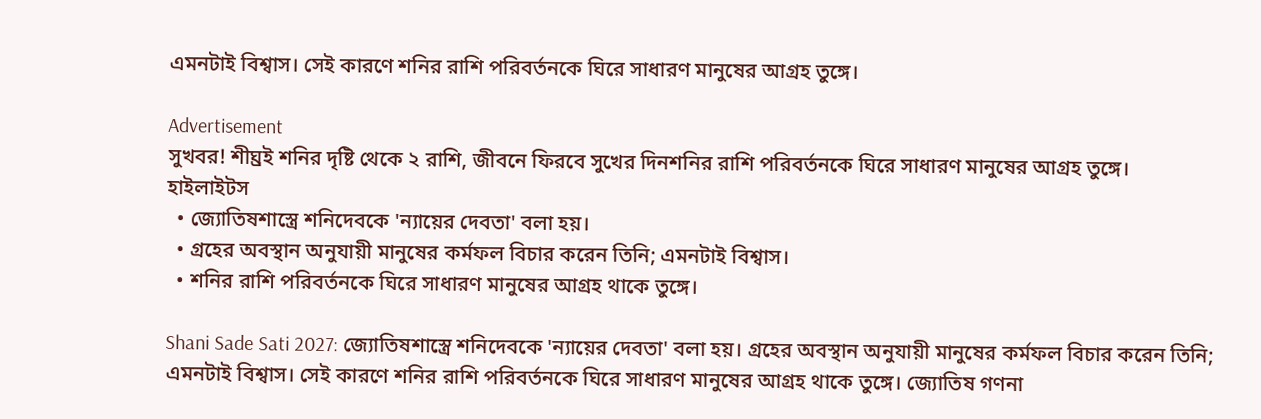এমনটাই বিশ্বাস। সেই কারণে শনির রাশি পরিবর্তনকে ঘিরে সাধারণ মানুষের আগ্রহ তুঙ্গে।

Advertisement
সুখবর! শীঘ্রই শনির দৃষ্টি থেকে ২ রাশি, জীবনে ফিরবে সুখের দিনশনির রাশি পরিবর্তনকে ঘিরে সাধারণ মানুষের আগ্রহ তুঙ্গে।
হাইলাইটস
  • জ্যোতিষশাস্ত্রে শনিদেবকে 'ন্যায়ের দেবতা' বলা হয়।
  • গ্রহের অবস্থান অনুযায়ী মানুষের কর্মফল বিচার করেন তিনি; এমনটাই বিশ্বাস।
  • শনির রাশি পরিবর্তনকে ঘিরে সাধারণ মানুষের আগ্রহ থাকে তুঙ্গে।

Shani Sade Sati 2027: জ্যোতিষশাস্ত্রে শনিদেবকে 'ন্যায়ের দেবতা' বলা হয়। গ্রহের অবস্থান অনুযায়ী মানুষের কর্মফল বিচার করেন তিনি; এমনটাই বিশ্বাস। সেই কারণে শনির রাশি পরিবর্তনকে ঘিরে সাধারণ মানুষের আগ্রহ থাকে তুঙ্গে। জ্যোতিষ গণনা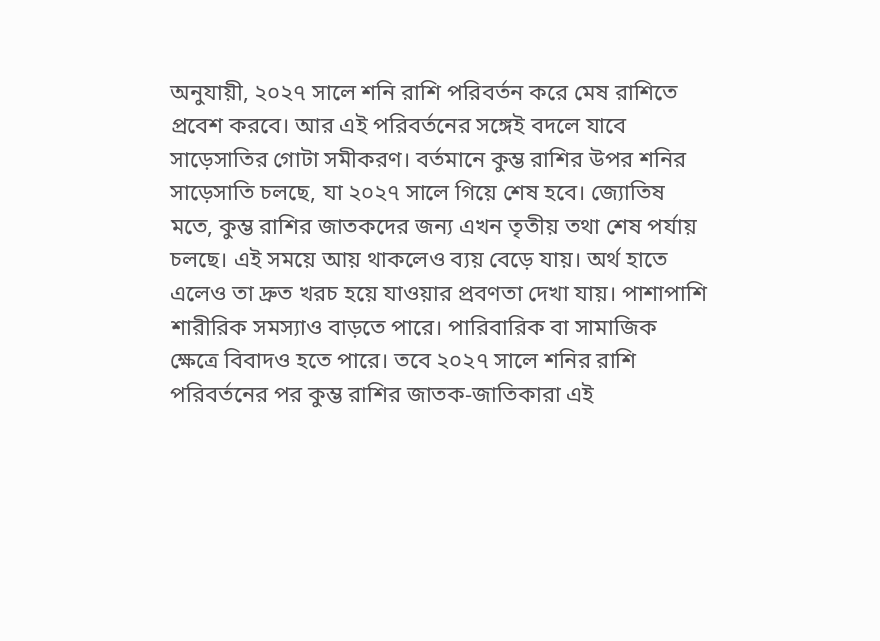অনুযায়ী, ২০২৭ সালে শনি রাশি পরিবর্তন করে মেষ রাশিতে প্রবেশ করবে। আর এই পরিবর্তনের সঙ্গেই বদলে যাবে সাড়েসাতির গোটা সমীকরণ। বর্তমানে কুম্ভ রাশির উপর শনির সাড়েসাতি চলছে, যা ২০২৭ সালে গিয়ে শেষ হবে। জ্যোতিষ মতে, কুম্ভ রাশির জাতকদের জন্য এখন তৃতীয় তথা শেষ পর্যায় চলছে। এই সময়ে আয় থাকলেও ব্যয় বেড়ে যায়। অর্থ হাতে এলেও তা দ্রুত খরচ হয়ে যাওয়ার প্রবণতা দেখা যায়। পাশাপাশি শারীরিক সমস্যাও বাড়তে পারে। পারিবারিক বা সামাজিক ক্ষেত্রে বিবাদও হতে পারে। তবে ২০২৭ সালে শনির রাশি পরিবর্তনের পর কুম্ভ রাশির জাতক-জাতিকারা এই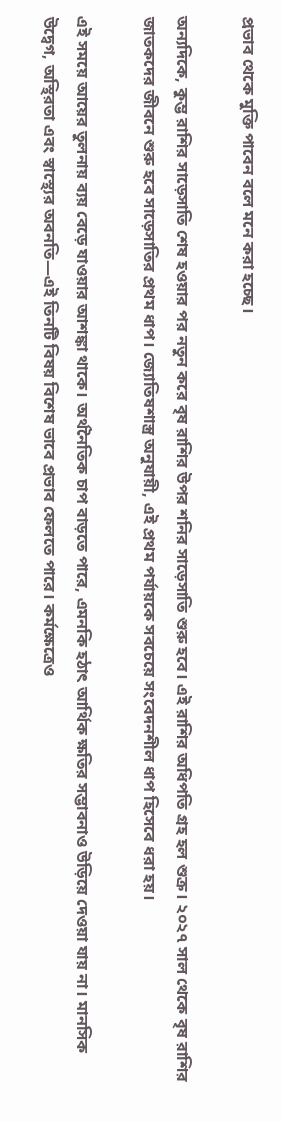প্রভাব থেকে মুক্তি পাবেন বলে মনে করা হচ্ছে।

অন্যদিকে, কুম্ভ রাশির সাড়েসাতি শেষ হওয়ার পর নতুন করে বৃষ রাশির উপর শনির সাড়েসাতি শুরু হবে। এই রাশির অধিপতি গ্রহ হল শুক্র। ২০২৭ সাল থেকে বৃষ রাশির জাতকদের জীবনে শুরু হবে সাড়েসাতির প্রথম ধাপ। জ্যোতিষশাস্ত্র অনুযায়ী, এই প্রথম পর্যায়কে সবচেয়ে সংবেদনশীল ধাপ হিসেবে ধরা হয়।

এই সময়ে আয়ের তুলনায় ব্যয় বেড়ে যাওয়ার আশঙ্কা থাকে। অর্থনৈতিক চাপ বাড়তে পারে, এমনকি হঠাৎ আর্থিক ক্ষতির সম্ভাবনাও উড়িয়ে দেওয়া যায় না। মানসিক উদ্বেগ, অস্থিরতা এবং স্বাস্থ্যের অবনতি—এই তিনটি বিষয় বিশেষ ভাবে প্রভাব ফেলতে পারে। কর্মক্ষেত্রেও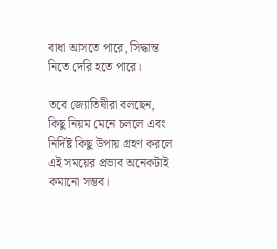বাধা আসতে পারে, সিদ্ধান্ত নিতে দেরি হতে পারে।

তবে জ্যোতিষীরা বলছেন, কিছু নিয়ম মেনে চললে এবং নির্দিষ্ট কিছু উপায় গ্রহণ করলে এই সময়ের প্রভাব অনেকটাই কমানো সম্ভব।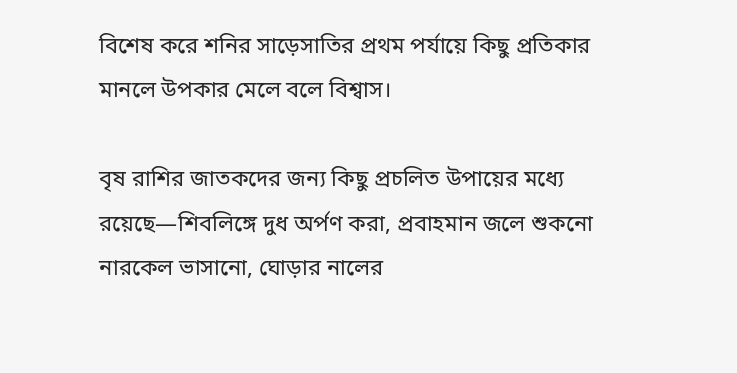বিশেষ করে শনির সাড়েসাতির প্রথম পর্যায়ে কিছু প্রতিকার মানলে উপকার মেলে বলে বিশ্বাস।

বৃষ রাশির জাতকদের জন্য কিছু প্রচলিত উপায়ের মধ্যে রয়েছে—শিবলিঙ্গে দুধ অর্পণ করা, প্রবাহমান জলে শুকনো নারকেল ভাসানো, ঘোড়ার নালের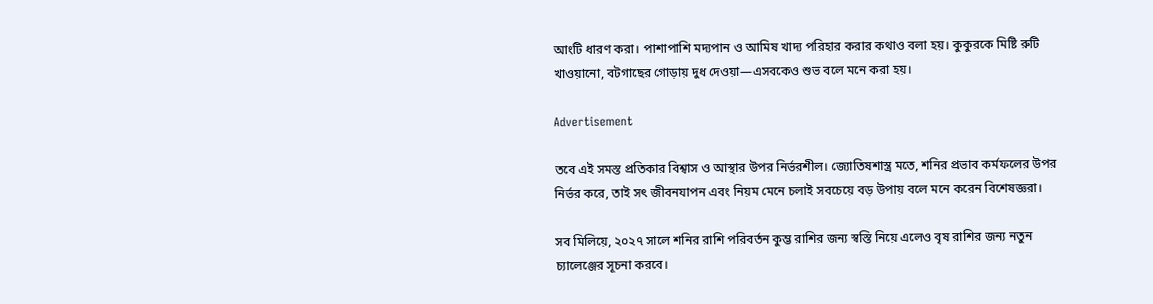আংটি ধারণ করা। পাশাপাশি মদ্যপান ও আমিষ খাদ্য পরিহার করার কথাও বলা হয়। কুকুরকে মিষ্টি রুটি খাওয়ানো, বটগাছের গোড়ায় দুধ দেওয়া—এসবকেও শুভ বলে মনে করা হয়।

Advertisement

তবে এই সমস্ত প্রতিকার বিশ্বাস ও আস্থার উপর নির্ভরশীল। জ্যোতিষশাস্ত্র মতে, শনির প্রভাব কর্মফলের উপর নির্ভর করে, তাই সৎ জীবনযাপন এবং নিয়ম মেনে চলাই সবচেয়ে বড় উপায় বলে মনে করেন বিশেষজ্ঞরা।

সব মিলিয়ে, ২০২৭ সালে শনির রাশি পরিবর্তন কুম্ভ রাশির জন্য স্বস্তি নিয়ে এলেও বৃষ রাশির জন্য নতুন চ্যালেঞ্জের সূচনা করবে।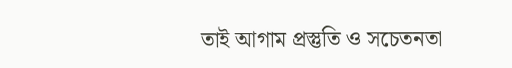তাই আগাম প্রস্তুতি ও সচেতনতা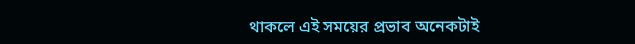থাকলে এই সময়ের প্রভাব অনেকটাই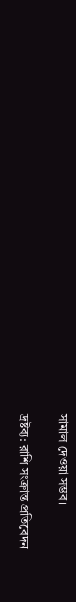সামাল দেওয়া সম্ভব।

দ্রষ্টব্য: রাশি সংক্রান্ত প্রতিবেদন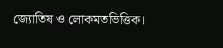জ্যোতিষ ও লোকমতভিত্তিক।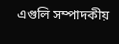এগুলি সম্পাদকীয়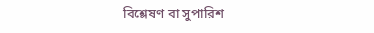বিশ্লেষণ বা সুপারিশ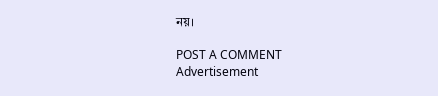নয়।

POST A COMMENT
Advertisement